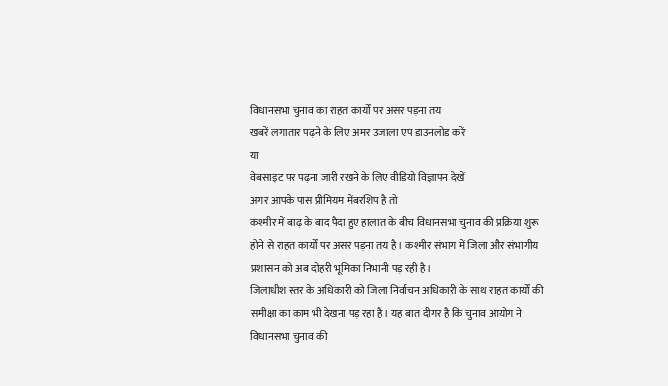विधानसभा चुनाव का राहत कार्यों पर असर पड़ना तय
खबरें लगातार पढ़ने के लिए अमर उजाला एप डाउनलोड करें
या
वेबसाइट पर पढ़ना जारी रखने के लिए वीडियो विज्ञापन देखें
अगर आपके पास प्रीमियम मेंबरशिप है तो
कश्मीर में बाढ़ के बाद पैदा हुए हालात के बीच विधानसभा चुनाव की प्रक्रिया शुरू होने से राहत कार्यों पर असर पड़ना तय है। कश्मीर संभाग में जिला और संभागीय प्रशासन को अब दोहरी भूमिका निभानी पड़ रही है।
जिलाधीश स्तर के अधिकारी को जिला निर्वाचन अधिकारी के साथ राहत कार्यों की समीक्षा का काम भी देखना पड़ रहा है। यह बात दीगर है कि चुनाव आयोग ने विधानसभा चुनाव की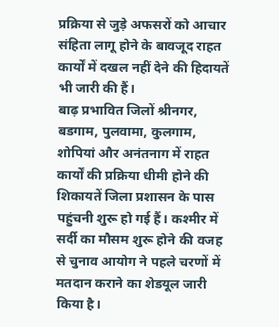प्रक्रिया से जुड़े अफसरों को आचार संहिता लागू होने के बावजूद राहत कार्यों में दखल नहीं देने की हिदायतें भी जारी की हैं।
बाढ़ प्रभावित जिलों श्रीनगर, बडगाम, पुलवामा, कुलगाम, शोपियां और अनंतनाग में राहत कार्यों की प्रक्रिया धीमी होने की शिकायतें जिला प्रशासन के पास पहुंचनी शुरू हो गई हैं। कश्मीर में सर्दी का मौसम शुरू होने की वजह से चुनाव आयोग ने पहले चरणों में मतदान कराने का शेडयूल जारी किया है।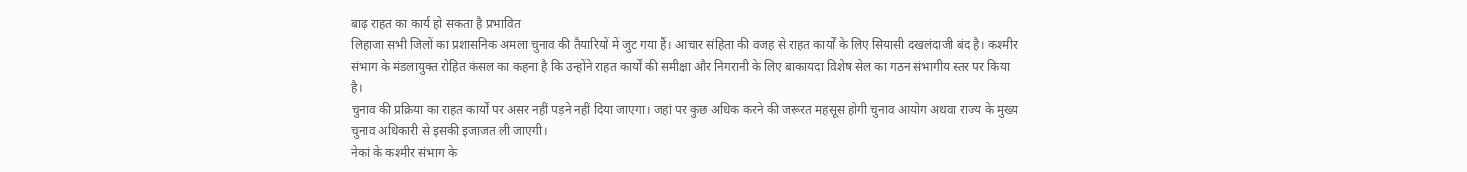बाढ़ राहत का कार्य हो सकता है प्रभावित
लिहाजा सभी जिलों का प्रशासनिक अमला चुनाव की तैयारियों में जुट गया हैं। आचार संहिता की वजह से राहत कार्यों के लिए सियासी दखलंदाजी बंद है। कश्मीर संभाग के मंडलायुक्त रोहित कंसल का कहना है कि उन्होंने राहत कार्यों की समीक्षा और निगरानी के लिए बाकायदा विशेष सेल का गठन संभागीय स्तर पर किया है।
चुनाव की प्रक्रिया का राहत कार्यों पर असर नहीं पड़ने नहीं दिया जाएगा। जहां पर कुछ अधिक करने की जरूरत महसूस होगी चुनाव आयोग अथवा राज्य के मुख्य चुनाव अधिकारी से इसकी इजाजत ली जाएगी।
नेकां के कश्मीर संभाग के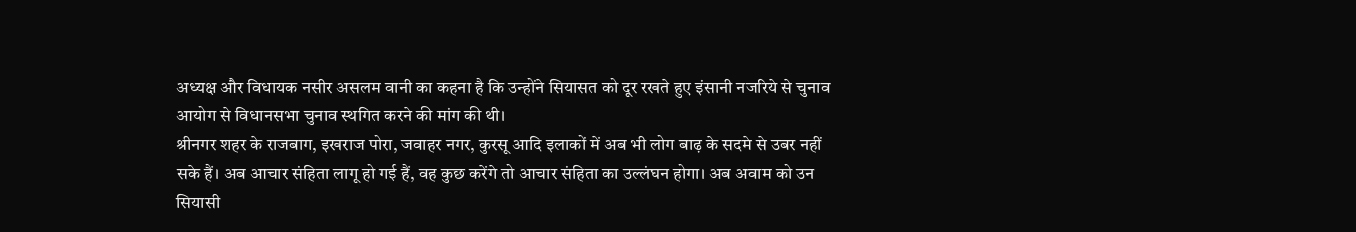अध्यक्ष और विधायक नसीर असलम वानी का कहना है कि उन्होंने सियासत को दूर रखते हुए इंसानी नजरिये से चुनाव आयोग से विधानसभा चुनाव स्थगित करने की मांग की थी।
श्रीनगर शहर के राजबाग, इखराज पोरा, जवाहर नगर, कुरसू आदि इलाकों में अब भी लोग बाढ़ के सदमे से उबर नहीं सके हैं। अब आचार संहिता लागू हो गई हैं, वह कुछ करेंगे तो आचार संहिता का उल्लंघन होगा। अब अवाम को उन सियासी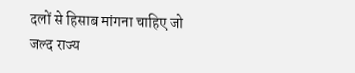दलों से हिसाब मांगना चाहिए जो जल्द राज्य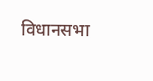विधानसभा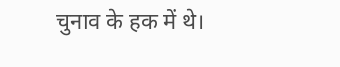चुनाव के हक में थे।